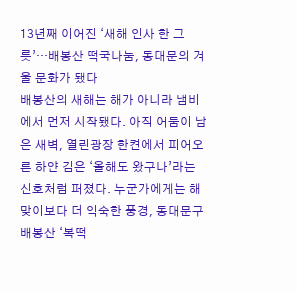13년째 이어진 ‘새해 인사 한 그릇’…배봉산 떡국나눔, 동대문의 겨울 문화가 됐다
배봉산의 새해는 해가 아니라 냄비에서 먼저 시작됐다. 아직 어둠이 남은 새벽, 열린광장 한켠에서 피어오른 하얀 김은 ‘올해도 왔구나’라는 신호처럼 퍼졌다. 누군가에게는 해맞이보다 더 익숙한 풍경, 동대문구 배봉산 ‘복떡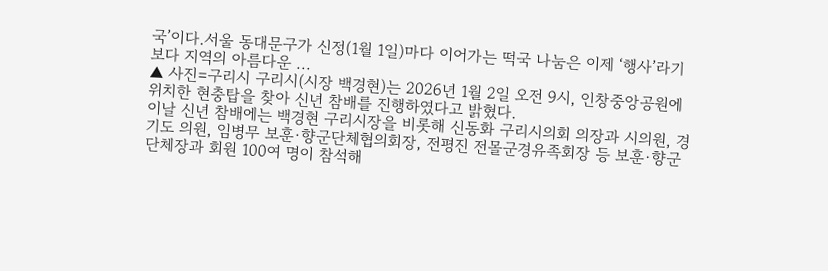국’이다.서울 동대문구가 신정(1월 1일)마다 이어가는 떡국 나눔은 이제 ‘행사’라기보다 지역의 아름다운 ...
▲ 사진=구리시 구리시(시장 백경현)는 2026년 1월 2일 오전 9시, 인창중앙공원에 위치한 현충탑을 찾아 신년 참배를 진행하였다고 밝혔다.
이날 신년 참배에는 백경현 구리시장을 비롯해 신동화 구리시의회 의장과 시의원, 경기도 의원, 임병무 보훈·향군단체협의회장, 전평진 전몰군경유족회장 등 보훈·향군단체장과 회원 100여 명이 참석해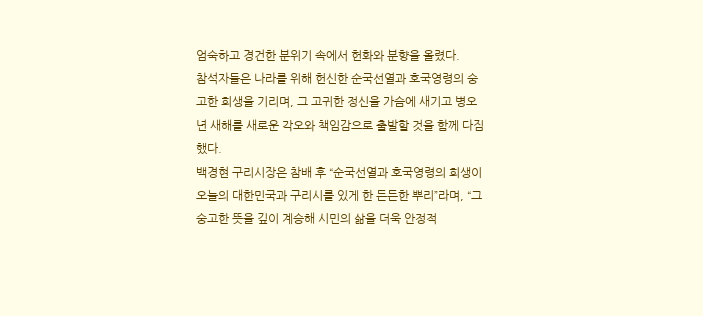엄숙하고 경건한 분위기 속에서 헌화와 분향을 올렸다.
참석자들은 나라를 위해 헌신한 순국선열과 호국영령의 숭고한 희생을 기리며, 그 고귀한 정신을 가슴에 새기고 병오년 새해를 새로운 각오와 책임감으로 출발할 것을 함께 다짐했다.
백경현 구리시장은 참배 후 “순국선열과 호국영령의 희생이 오늘의 대한민국과 구리시를 있게 한 든든한 뿌리”라며, “그 숭고한 뜻을 깊이 계승해 시민의 삶을 더욱 안정적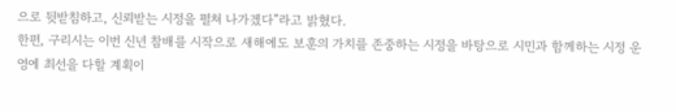으로 뒷받침하고, 신뢰받는 시정을 펼쳐 나가겠다”라고 밝혔다.
한편, 구리시는 이번 신년 참배를 시작으로 새해에도 보훈의 가치를 존중하는 시정을 바탕으로 시민과 함께하는 시정 운영에 최선을 다할 계획이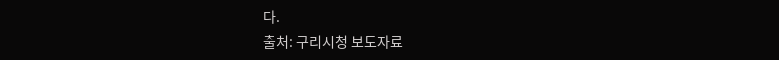다.
출처: 구리시청 보도자료